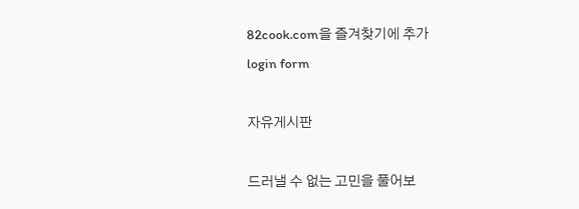82cook.com을 즐겨찾기에 추가
login form

자유게시판

드러낼 수 없는 고민을 풀어보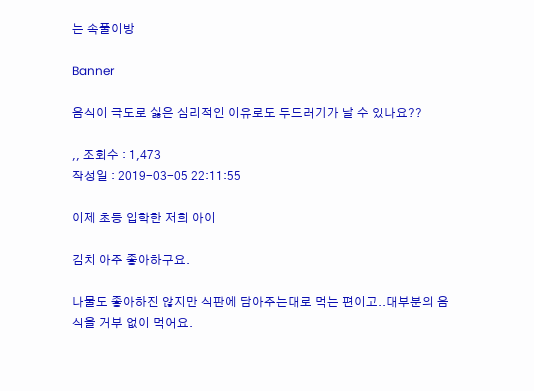는 속풀이방

Banner

음식이 극도로 싫은 심리적인 이유로도 두드러기가 날 수 있나요??

,, 조회수 : 1,473
작성일 : 2019-03-05 22:11:55

이제 초등 입학한 저희 아이

김치 아주 좋아하구요.

나물도 좋아하진 않지만 식판에 담아주는대로 먹는 편이고..대부분의 음식을 거부 없이 먹어요.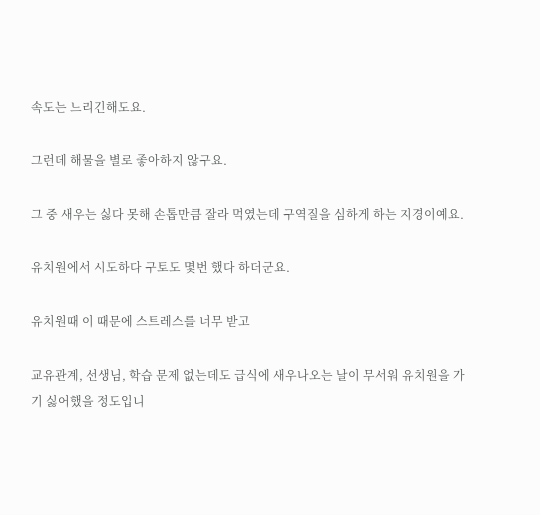속도는 느리긴해도요.

그런데 해물을 별로 좋아하지 않구요.

그 중 새우는 싫다 못해 손톱만큼 잘라 먹였는데 구역질을 심하게 하는 지경이예요.

유치원에서 시도하다 구토도 몇번 했다 하더군요.

유치원때 이 때문에 스트레스를 너무 받고

교유관계, 선생님, 학습 문제 없는데도 급식에 새우나오는 날이 무서워 유치원을 가기 싫어했을 정도입니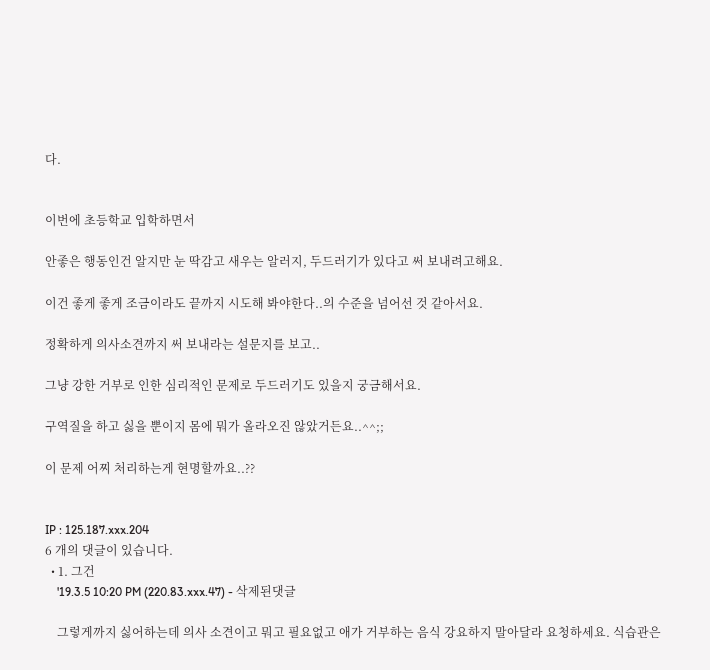다.


이번에 초등학교 입학하면서

안좋은 행동인건 알지만 눈 딱감고 새우는 알러지, 두드러기가 있다고 써 보내려고해요.

이건 좋게 좋게 조금이라도 끝까지 시도해 봐야한다..의 수준을 넘어선 것 같아서요.

정확하게 의사소견까지 써 보내라는 설문지를 보고..

그냥 강한 거부로 인한 심리적인 문제로 두드러기도 있을지 궁금해서요.

구역질을 하고 싫을 뿐이지 몸에 뭐가 올라오진 않았거든요..^^;;

이 문제 어찌 처리하는게 현명할까요..??


IP : 125.187.xxx.204
6 개의 댓글이 있습니다.
  • 1. 그건
    '19.3.5 10:20 PM (220.83.xxx.47) - 삭제된댓글

    그렇게까지 싫어하는데 의사 소견이고 뭐고 필요없고 애가 거부하는 음식 강요하지 말아달라 요청하세요. 식습관은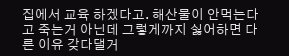집에서 교육 하겠다고. 해산물이 안먹는다고 죽는거 아닌데 그렇게까지 싫어하면 다른 이유 갖다댈거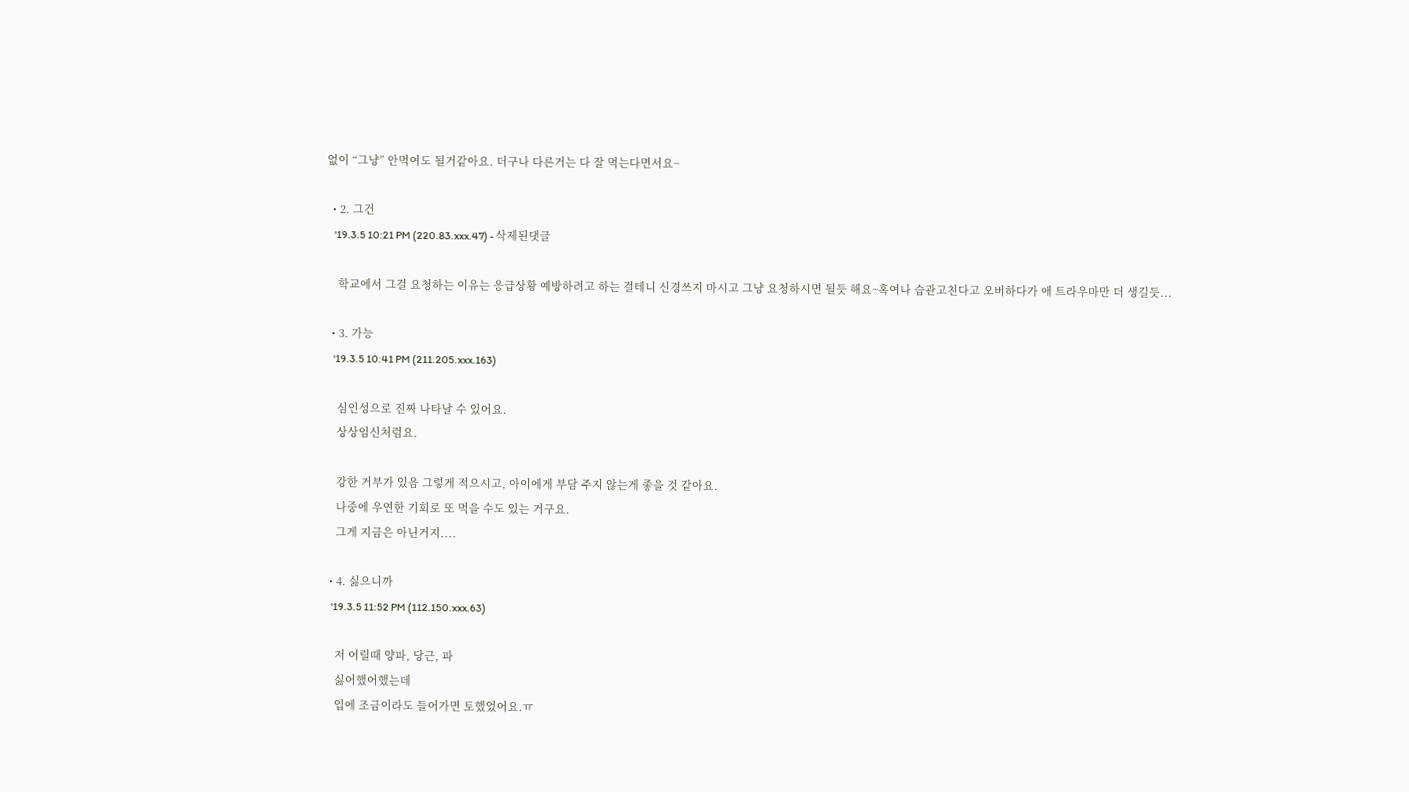없이 “그냥” 안먹여도 될거같아요. 더구나 다른거는 다 잘 먹는다면서요~

  • 2. 그건
    '19.3.5 10:21 PM (220.83.xxx.47) - 삭제된댓글

    학교에서 그걸 요청하는 이유는 응급상황 예방하려고 하는 걸테니 신경쓰지 마시고 그냥 요청하시면 될듯 해요~혹여나 습관고친다고 오버하다가 애 트라우마만 더 생길듯...

  • 3. 가능
    '19.3.5 10:41 PM (211.205.xxx.163)

    심인성으로 진짜 나타날 수 있어요.
    상상임신처럼요.

    강한 거부가 있음 그렇게 적으시고, 아이에게 부담 주지 않는게 좋을 것 같아요.
    나중에 우연한 기회로 또 먹을 수도 있는 거구요.
    그게 지금은 아닌거지....

  • 4. 싫으니까
    '19.3.5 11:52 PM (112.150.xxx.63)

    저 어릴때 양파, 당근, 파
    싫어했어했는데
    입에 조금이라도 들어가면 토했었어요.ㅠ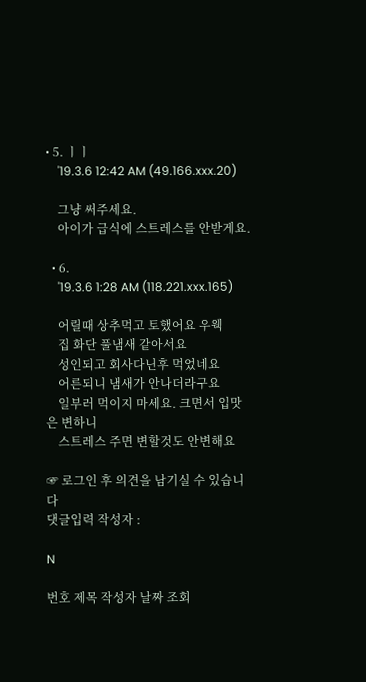• 5. ㅣㅣ
    '19.3.6 12:42 AM (49.166.xxx.20)

    그냥 써주세요.
    아이가 급식에 스트레스를 안받게요.

  • 6.
    '19.3.6 1:28 AM (118.221.xxx.165)

    어릴때 상추먹고 토했어요 우웩
    집 화단 풀냄새 같아서요
    성인되고 회사다닌후 먹었네요
    어른되니 냄새가 안나더라구요
    일부러 먹이지 마세요. 크면서 입맛은 변하니
    스트레스 주면 변할것도 안변해요

☞ 로그인 후 의견을 남기실 수 있습니다
댓글입력 작성자 :

N

번호 제목 작성자 날짜 조회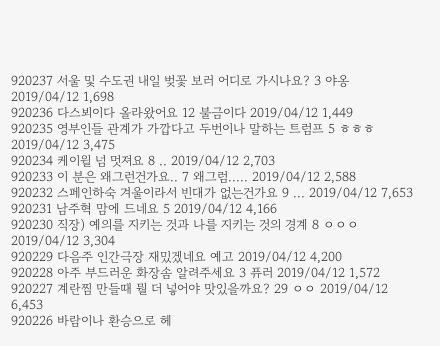920237 서울 및 수도권 내일 벚꽃 보러 어디로 가시나요? 3 야옹 2019/04/12 1,698
920236 다스뵈이다 올라왔어요 12 불금이다 2019/04/12 1,449
920235 영부인들 관계가 가깝다고 두번이나 말하는 트럼프 5 ㅎㅎㅎ 2019/04/12 3,475
920234 케이윌 넘 멋져요 8 .. 2019/04/12 2,703
920233 이 분은 왜그런건가요.. 7 왜그럼..... 2019/04/12 2,588
920232 스페인하숙 겨울이라서 빈대가 없는건가요 9 ... 2019/04/12 7,653
920231 남주혁 맘에 드네요 5 2019/04/12 4,166
920230 직장) 예의를 지키는 것과 나를 지키는 것의 경계 8 ㅇㅇㅇ 2019/04/12 3,304
920229 다음주 인간극장 재밌겠네요 예고 2019/04/12 4,200
920228 아주 부드러운 화장솜 알려주세요 3 퓨러 2019/04/12 1,572
920227 계란찜 만들때 뭘 더 넣어야 맛있을까요? 29 ㅇㅇ 2019/04/12 6,453
920226 바람이나 환승으로 헤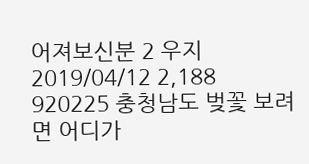어져보신분 2 우지 2019/04/12 2,188
920225 충청남도 벚꽃 보려면 어디가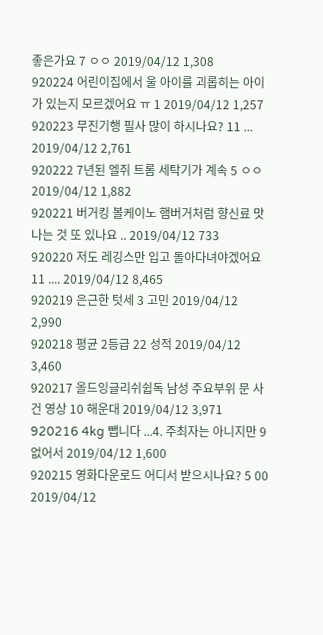좋은가요 7 ㅇㅇ 2019/04/12 1,308
920224 어린이집에서 울 아이를 괴롭히는 아이가 있는지 모르겠어요 ㅠ 1 2019/04/12 1,257
920223 무진기행 필사 많이 하시나요? 11 ... 2019/04/12 2,761
920222 7년된 엘쥐 트롬 세탁기가 계속 5 ㅇㅇ 2019/04/12 1,882
920221 버거킹 볼케이노 햄버거처럼 향신료 맛 나는 것 또 있나요 .. 2019/04/12 733
920220 저도 레깅스만 입고 돌아다녀야겠어요 11 .... 2019/04/12 8,465
920219 은근한 텃세 3 고민 2019/04/12 2,990
920218 평균 2등급 22 성적 2019/04/12 3,460
920217 올드잉글리쉬쉽독 남성 주요부위 문 사건 영상 10 해운대 2019/04/12 3,971
920216 4kg 뺍니다 ...4. 주최자는 아니지만 9 없어서 2019/04/12 1,600
920215 영화다운로드 어디서 받으시나요? 5 00 2019/04/12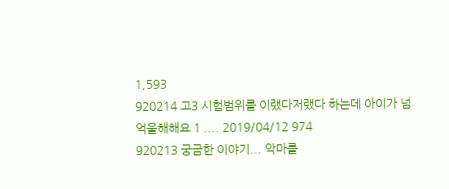1,593
920214 고3 시험범위를 이랬다저랬다 하는데 아이가 넘 억울해해요 1 .... 2019/04/12 974
920213 궁금한 이야기... 악마를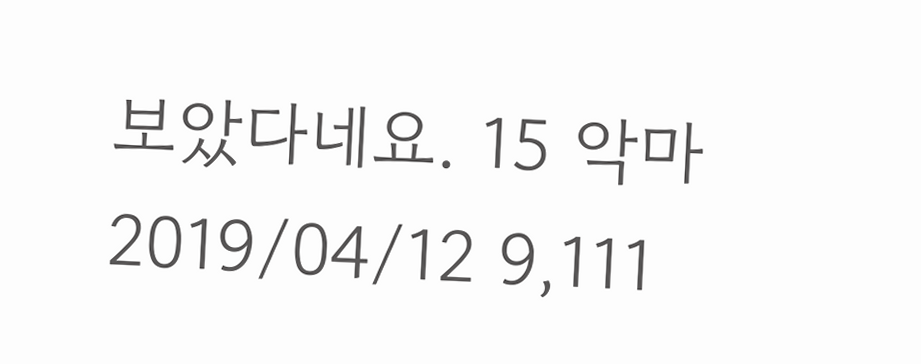보았다네요. 15 악마 2019/04/12 9,111